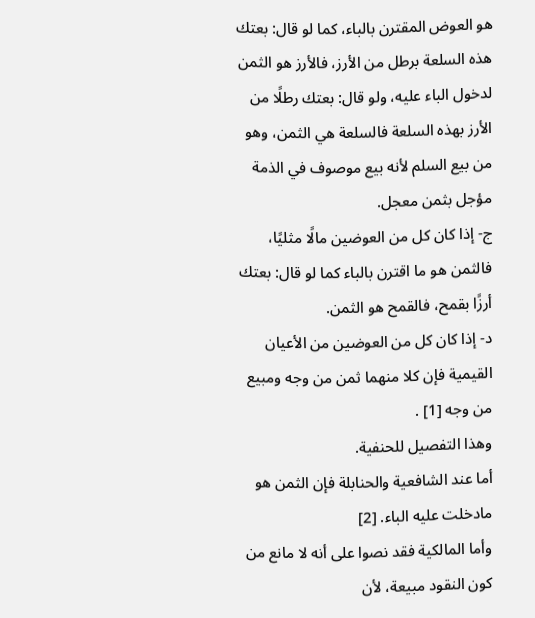هو العوض المقترن بالباء، كما لو قال: بعتك هذه السلعة برطل من الأرز، فالأرز هو الثمن لدخول الباء عليه، ولو قال: بعتك رطلًا من الأرز بهذه السلعة فالسلعة هي الثمن، وهو من بيع السلم لأنه بيع موصوف في الذمة مؤجل بثمن معجل.
ج- إذا كان كل من العوضين مالًا مثليًا، فالثمن هو ما اقترن بالباء كما لو قال: بعتك أرزًا بقمح، فالقمح هو الثمن.
د- إذا كان كل من العوضين من الأعيان القيمية فإن كلا منهما ثمن من وجه ومبيع من وجه [1] .
وهذا التفصيل للحنفية.
أما عند الشافعية والحنابلة فإن الثمن هو مادخلت عليه الباء. [2]
وأما المالكية فقد نصوا على أنه لا مانع من كون النقود مبيعة، لأن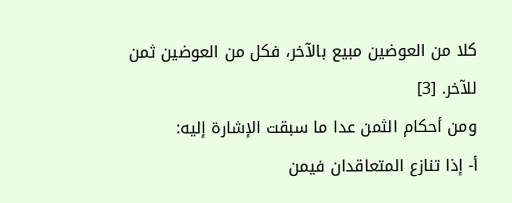كلا من العوضين مبيع بالآخر، فكل من العوضين ثمن للآخر. [3]
ومن أحكام الثمن عدا ما سبقت الإشارة إليه:
أ- إذا تنازع المتعاقدان فيمن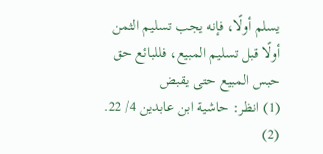يسلم أولًا، فإنه يجب تسليم الثمن أولًا قبل تسليم المبيع، فللبائع حق حبس المبيع حتى يقبض
(1) انظر: حاشية ابن عابدين 4/ 22.
(2)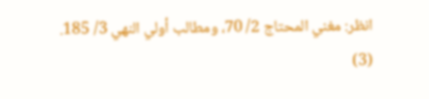انظر: مغني المحتاج 2/ 70، ومطالب أولي النهي 3/ 185.
(3)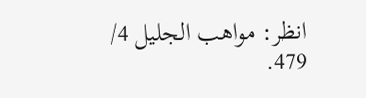انظر: مواهب الجليل 4/ 479.